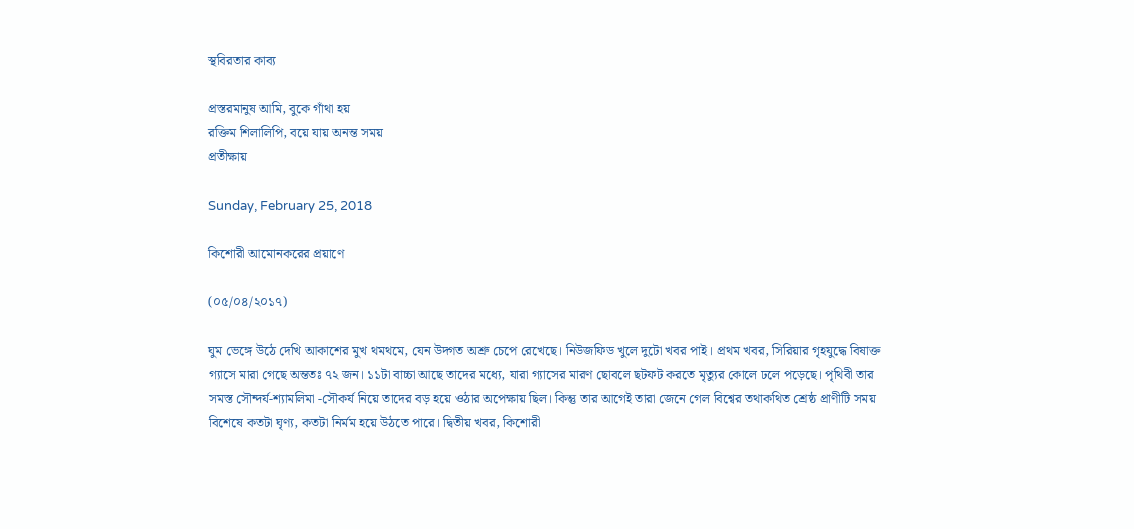স্থবিরতার কাব্য

প্রস্তরমানুষ আমি, বুকে গাঁথা হয়
রক্তিম শিলালিপি, বয়ে যায় অনন্ত সময়
প্রতীক্ষায়

Sunday, February 25, 2018

কিশোরী আমোনকরের প্রয়াণে

(০৫/০৪/২০১৭)

ঘুম ভেঙ্গে উঠে দেখি আকাশের মুখ থমথমে, যেন উদ্গত অশ্রু চেপে রেখেছে। নিউজফিড খুলে দুটো খবর পাই। প্রথম খবর, সিরিয়ার গৃহযুদ্ধে বিষাক্ত গ্যাসে মারা গেছে অন্ততঃ ৭২ জন। ১১টা বাচ্চা আছে তাদের মধ্যে, যারা গ্যাসের মারণ ছোবলে ছটফট করতে মৃত্যুর কোলে ঢলে পড়েছে। পৃথিবী তার সমস্ত সৌন্দর্য-শ্যামলিমা -সৌকর্য নিয়ে তাদের বড় হয়ে ওঠার অপেক্ষায় ছিল। কিন্তু তার আগেই তারা জেনে গেল বিশ্বের তথাকথিত শ্রেষ্ঠ প্রাণীটি সময় বিশেষে কতটা ঘৃণ্য, কতটা নির্মম হয়ে উঠতে পারে। দ্বিতীয় খবর, কিশোরী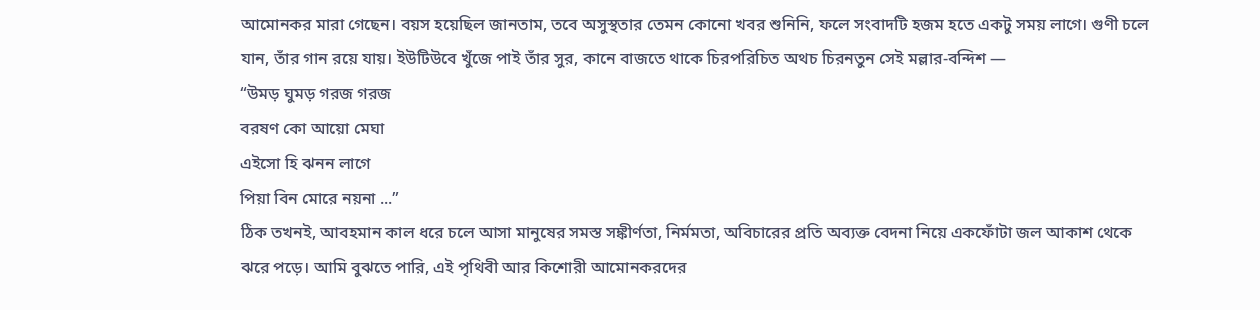আমোনকর মারা গেছেন। বয়স হয়েছিল জানতাম, তবে অসুস্থতার তেমন কোনো খবর শুনিনি, ফলে সংবাদটি হজম হতে একটু সময় লাগে। গুণী চলে যান, তাঁর গান রয়ে যায়। ইউটিউবে খুঁজে পাই তাঁর সুর, কানে বাজতে থাকে চিরপরিচিত অথচ চিরনতুন সেই মল্লার-বন্দিশ —
“উমড় ঘুমড় গরজ গরজ
বরষণ কো আয়ো মেঘা
এইসো হি ঝনন লাগে
পিয়া বিন মোরে নয়না ...”
ঠিক তখনই, আবহমান কাল ধরে চলে আসা মানুষের সমস্ত সঙ্কীর্ণতা, নির্মমতা, অবিচারের প্রতি অব্যক্ত বেদনা নিয়ে একফোঁটা জল আকাশ থেকে ঝরে পড়ে। আমি বুঝতে পারি, এই পৃথিবী আর কিশোরী আমোনকরদের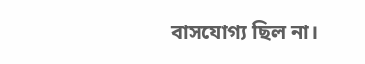বাসযোগ্য ছিল না।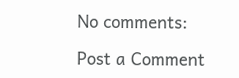No comments:

Post a Comment